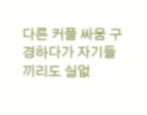다른 커플 싸움 구경하다가 자기들끼리도 실없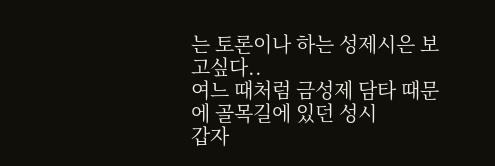는 토론이나 하는 성제시은 보고싶다..
여느 때처럼 금성제 담타 때문에 골목길에 있던 성시
갑자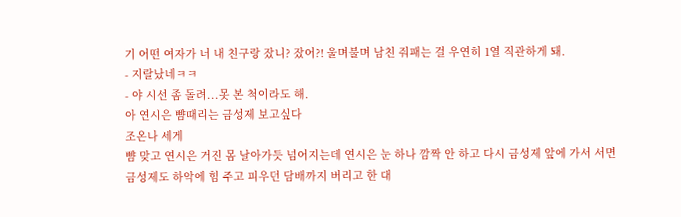기 어떤 여자가 너 내 친구랑 잤니? 잤어?! 울며불며 남친 줘패는 걸 우연히 1열 직관하게 돼.
- 지랄났네ㅋㅋ
- 야 시선 좀 돌려...못 본 척이라도 해.
아 연시은 뺨때리는 금성제 보고싶다
조온나 세게
뺨 맞고 연시은 거진 몸 날아가듯 넘어지는데 연시은 눈 하나 깜짝 안 하고 다시 금성제 앞에 가서 서면
금성제도 하악에 힘 주고 피우던 담배까지 버리고 한 대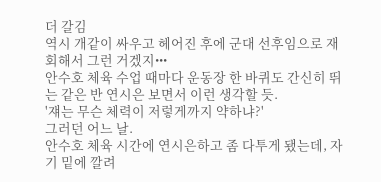더 갈김
역시 개같이 싸우고 헤어진 후에 군대 선후임으로 재회해서 그런 거겠지•••
안수호 체육 수업 때마다 운동장 한 바퀴도 간신히 뛰는 같은 반 연시은 보면서 이런 생각할 듯.
'쟤는 무슨 체력이 저렇게까지 약하냐?'
그러던 어느 날.
안수호 체육 시간에 연시은하고 좀 다투게 됐는데, 자기 밑에 깔려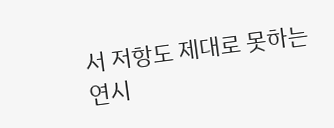서 저항도 제대로 못하는 연시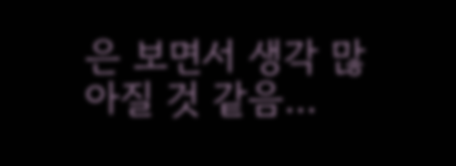은 보면서 생각 많아질 것 같음...